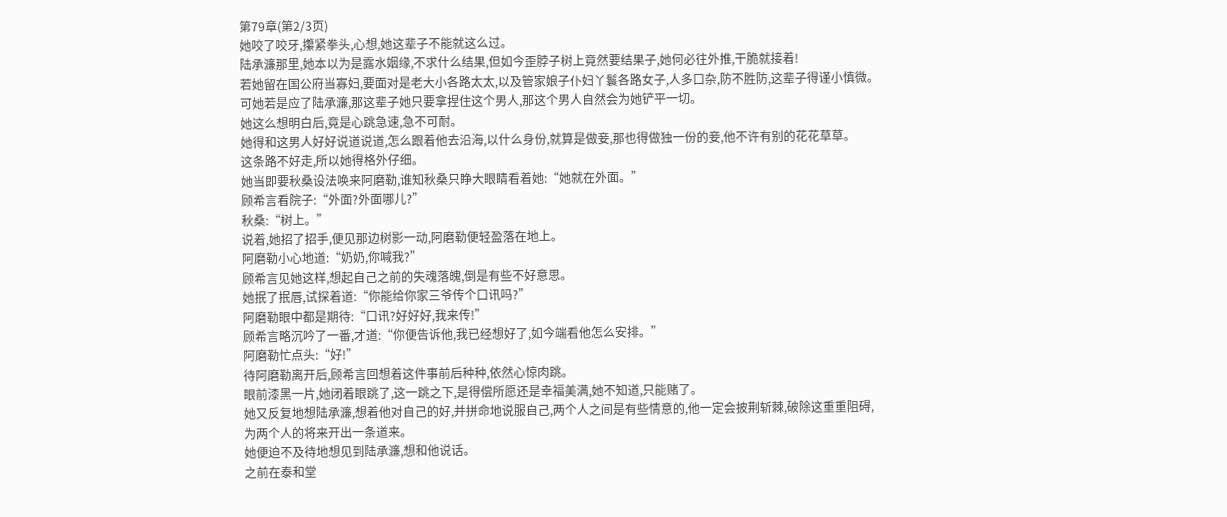第79章(第2/3页)
她咬了咬牙,攥紧拳头,心想,她这辈子不能就这么过。
陆承濂那里,她本以为是露水姻缘,不求什么结果,但如今歪脖子树上竟然要结果子,她何必往外推,干脆就接着!
若她留在国公府当寡妇,要面对是老大小各路太太,以及管家娘子仆妇丫鬟各路女子,人多口杂,防不胜防,这辈子得谨小慎微。
可她若是应了陆承濂,那这辈子她只要拿捏住这个男人,那这个男人自然会为她铲平一切。
她这么想明白后,竟是心跳急速,急不可耐。
她得和这男人好好说道说道,怎么跟着他去沿海,以什么身份,就算是做妾,那也得做独一份的妾,他不许有别的花花草草。
这条路不好走,所以她得格外仔细。
她当即要秋桑设法唤来阿磨勒,谁知秋桑只睁大眼睛看着她:“她就在外面。”
顾希言看院子:“外面?外面哪儿?”
秋桑:“树上。”
说着,她招了招手,便见那边树影一动,阿磨勒便轻盈落在地上。
阿磨勒小心地道:“奶奶,你喊我?”
顾希言见她这样,想起自己之前的失魂落魄,倒是有些不好意思。
她抿了抿唇,试探着道:“你能给你家三爷传个口讯吗?”
阿磨勒眼中都是期待:“口讯?好好好,我来传!”
顾希言略沉吟了一番,才道:“你便告诉他,我已经想好了,如今端看他怎么安排。”
阿磨勒忙点头:“好!”
待阿磨勒离开后,顾希言回想着这件事前后种种,依然心惊肉跳。
眼前漆黑一片,她闭着眼跳了,这一跳之下,是得偿所愿还是幸福美满,她不知道,只能赌了。
她又反复地想陆承濂,想着他对自己的好,并拼命地说服自己,两个人之间是有些情意的,他一定会披荆斩棘,破除这重重阻碍,为两个人的将来开出一条道来。
她便迫不及待地想见到陆承濂,想和他说话。
之前在泰和堂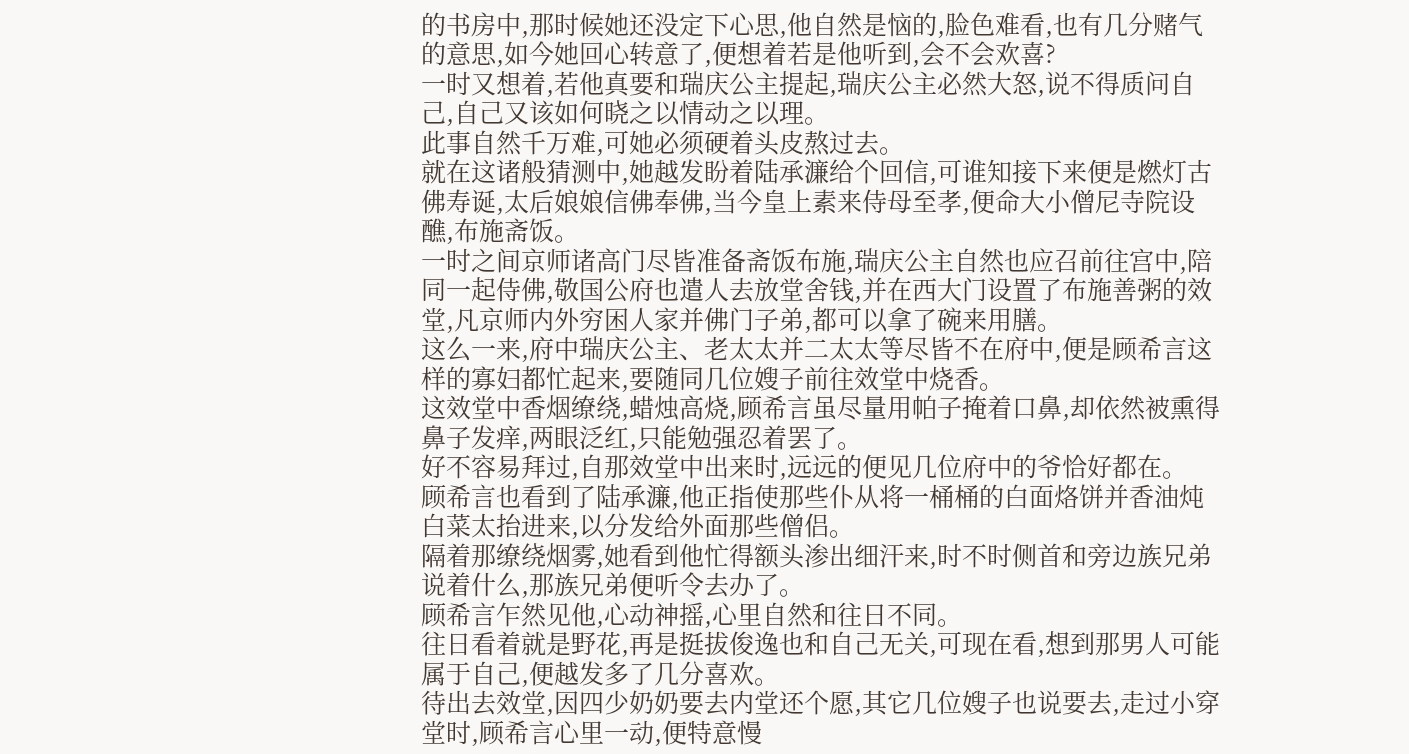的书房中,那时候她还没定下心思,他自然是恼的,脸色难看,也有几分赌气的意思,如今她回心转意了,便想着若是他听到,会不会欢喜?
一时又想着,若他真要和瑞庆公主提起,瑞庆公主必然大怒,说不得质问自己,自己又该如何晓之以情动之以理。
此事自然千万难,可她必须硬着头皮熬过去。
就在这诸般猜测中,她越发盼着陆承濂给个回信,可谁知接下来便是燃灯古佛寿诞,太后娘娘信佛奉佛,当今皇上素来侍母至孝,便命大小僧尼寺院设醮,布施斋饭。
一时之间京师诸高门尽皆准备斋饭布施,瑞庆公主自然也应召前往宫中,陪同一起侍佛,敬国公府也遣人去放堂舍钱,并在西大门设置了布施善粥的效堂,凡京师内外穷困人家并佛门子弟,都可以拿了碗来用膳。
这么一来,府中瑞庆公主、老太太并二太太等尽皆不在府中,便是顾希言这样的寡妇都忙起来,要随同几位嫂子前往效堂中烧香。
这效堂中香烟缭绕,蜡烛高烧,顾希言虽尽量用帕子掩着口鼻,却依然被熏得鼻子发痒,两眼泛红,只能勉强忍着罢了。
好不容易拜过,自那效堂中出来时,远远的便见几位府中的爷恰好都在。
顾希言也看到了陆承濂,他正指使那些仆从将一桶桶的白面烙饼并香油炖白菜太抬进来,以分发给外面那些僧侣。
隔着那缭绕烟雾,她看到他忙得额头渗出细汗来,时不时侧首和旁边族兄弟说着什么,那族兄弟便听令去办了。
顾希言乍然见他,心动神摇,心里自然和往日不同。
往日看着就是野花,再是挺拔俊逸也和自己无关,可现在看,想到那男人可能属于自己,便越发多了几分喜欢。
待出去效堂,因四少奶奶要去内堂还个愿,其它几位嫂子也说要去,走过小穿堂时,顾希言心里一动,便特意慢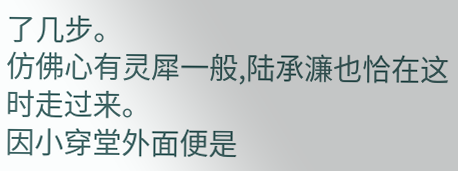了几步。
仿佛心有灵犀一般,陆承濂也恰在这时走过来。
因小穿堂外面便是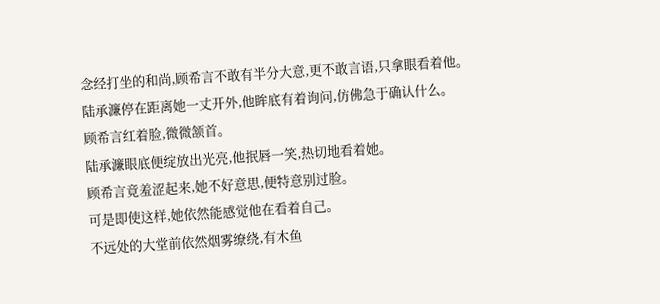念经打坐的和尚,顾希言不敢有半分大意,更不敢言语,只拿眼看着他。
陆承濂停在距离她一丈开外,他眸底有着询问,仿佛急于确认什么。
顾希言红着脸,微微颔首。
陆承濂眼底便绽放出光亮,他抿唇一笑,热切地看着她。
顾希言竟羞涩起来,她不好意思,便特意别过脸。
可是即使这样,她依然能感觉他在看着自己。
不远处的大堂前依然烟雾缭绕,有木鱼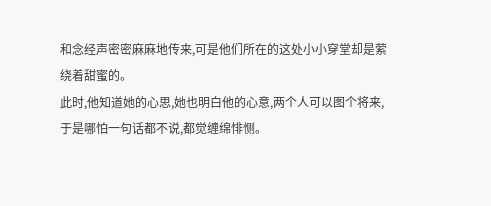和念经声密密麻麻地传来,可是他们所在的这处小小穿堂却是萦绕着甜蜜的。
此时,他知道她的心思,她也明白他的心意,两个人可以图个将来,于是哪怕一句话都不说,都觉缠绵悱恻。